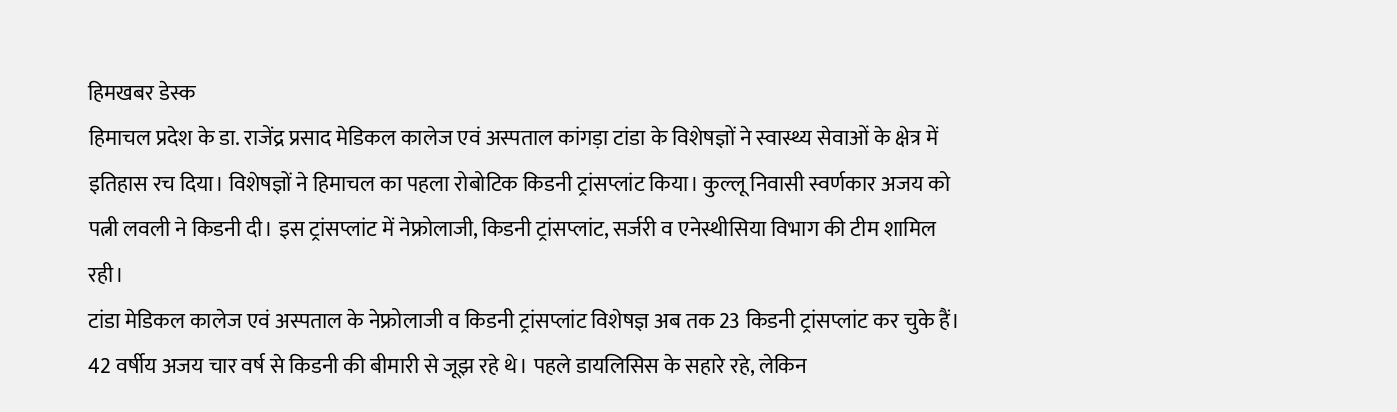हिमखबर डेस्क
हिमाचल प्रदेश के डा. राजेंद्र प्रसाद मेडिकल कालेज एवं अस्पताल कांगड़ा टांडा के विशेषज्ञों ने स्वास्थ्य सेवाओं के क्षेत्र में इतिहास रच दिया। विशेषज्ञों ने हिमाचल का पहला रोबोटिक किडनी ट्रांसप्लांट किया। कुल्लू निवासी स्वर्णकार अजय को पत्नी लवली ने किडनी दी। इस ट्रांसप्लांट में नेफ्रोलाजी, किडनी ट्रांसप्लांट, सर्जरी व एनेस्थीसिया विभाग की टीम शामिल रही।
टांडा मेडिकल कालेज एवं अस्पताल के नेफ्रोलाजी व किडनी ट्रांसप्लांट विशेषज्ञ अब तक 23 किडनी ट्रांसप्लांट कर चुके हैं। 42 वर्षीय अजय चार वर्ष से किडनी की बीमारी से जूझ रहे थे। पहले डायलिसिस के सहारे रहे, लेकिन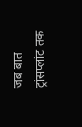जब बात ट्रांसप्लांट तक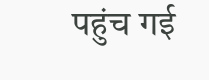पहुंच गई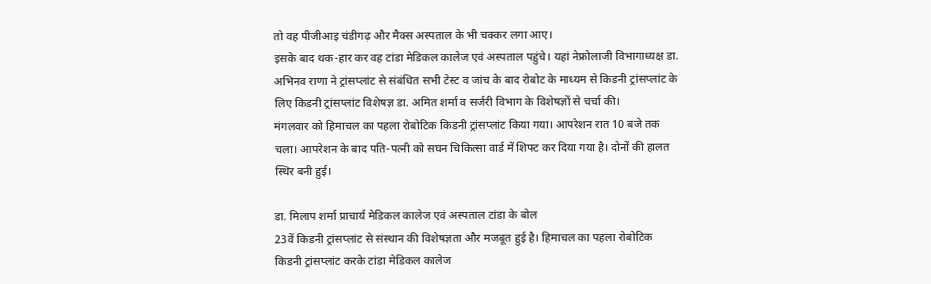तो वह पीजीआइ चंडीगढ़ और मैक्स अस्पताल के भी चक्कर लगा आए।
इसके बाद थक-हार कर वह टांडा मेडिकल कालेज एवं अस्पताल पहुंचे। यहां नेफ्रोलाजी विभागाध्यक्ष डा. अभिनव राणा ने ट्रांसप्लांट से संबंधित सभी टेस्ट व जांच के बाद रोबोट के माध्यम से किडनी ट्रांसप्लांट के लिए किडनी ट्रांसप्लांट विशेषज्ञ डा. अमित शर्मा व सर्जरी विभाग के विशेषज्ञों से चर्चा की।
मंगलवार को हिमाचल का पहला रोबोटिक किडनी ट्रांसप्लांट किया गया। आपरेशन रात 10 बजे तक चला। आपरेशन के बाद पति-पत्नी को सघन चिकित्सा वार्ड में शिफ्ट कर दिया गया है। दोनों की हालत स्थिर बनी हुई।

डा. मिलाप शर्मा प्राचार्य मेडिकल कालेज एवं अस्पताल टांडा के बोल
23वें किडनी ट्रांसप्लांट से संस्थान की विशेषज्ञता और मजबूत हुई है। हिमाचल का पहला रोबोटिक किडनी ट्रांसप्लांट करके टांडा मेडिकल कालेज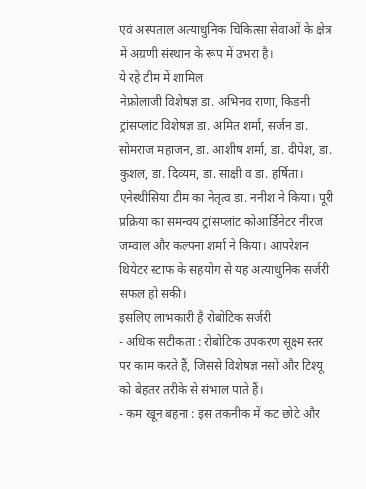एवं अस्पताल अत्याधुनिक चिकित्सा सेवाओं के क्षेत्र में अग्रणी संस्थान के रूप में उभरा है।
ये रहे टीम में शामिल
नेफ्रोलाजी विशेषज्ञ डा. अभिनव राणा, किडनी ट्रांसप्लांट विशेषज्ञ डा. अमित शर्मा, सर्जन डा. सोमराज महाजन, डा. आशीष शर्मा, डा. दीपेश, डा. कुशल, डा. दिव्यम, डा. साक्षी व डा. हर्षिता। एनेस्थीसिया टीम का नेतृत्व डा. ननीश ने किया। पूरी प्रक्रिया का समन्वय ट्रांसप्लांट कोआर्डिनेटर नीरज जम्वाल और कल्पना शर्मा ने किया। आपरेशन थियेटर स्टाफ के सहयोग से यह अत्याधुनिक सर्जरी सफल हो सकी।
इसलिए लाभकारी है रोबोटिक सर्जरी
- अधिक सटीकता : रोबोटिक उपकरण सूक्ष्म स्तर पर काम करते हैं, जिससे विशेषज्ञ नसों और टिश्यू को बेहतर तरीके से संभाल पाते हैं।
- कम खून बहना : इस तकनीक में कट छोटे और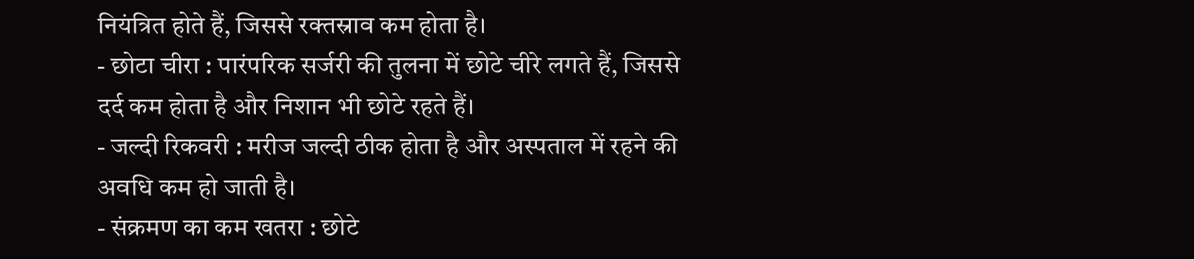नियंत्रित होते हैं, जिससे रक्तस्राव कम होता है।
- छोटा चीरा : पारंपरिक सर्जरी की तुलना में छोटे चीरे लगते हैं, जिससे दर्द कम होता है और निशान भी छोटे रहते हैं।
- जल्दी रिकवरी : मरीज जल्दी ठीक होता है और अस्पताल में रहने की अवधि कम हो जाती है।
- संक्रमण का कम खतरा : छोटे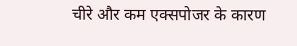चीरे और कम एक्सपोजर के कारण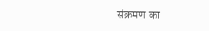संक्रमण का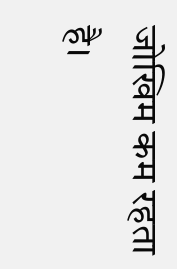जोखिम कम रहता है।